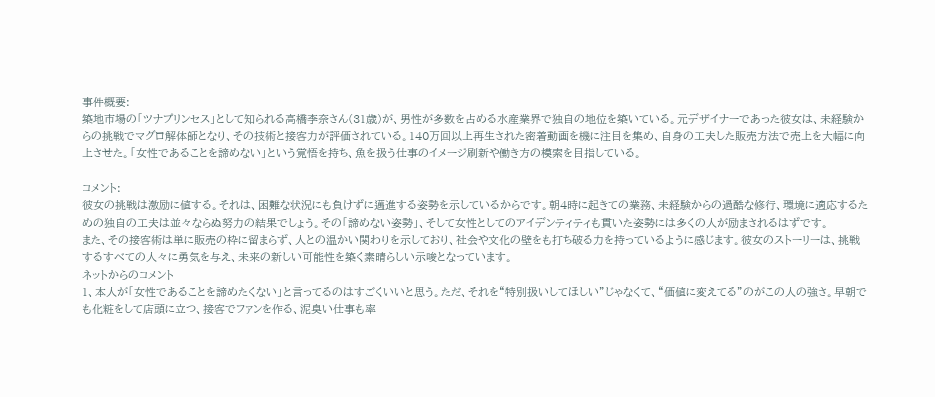事件概要:
築地市場の「ツナプリンセス」として知られる高橋李奈さん(31歳)が、男性が多数を占める水産業界で独自の地位を築いている。元デザイナーであった彼女は、未経験からの挑戦でマグロ解体師となり、その技術と接客力が評価されている。140万回以上再生された密着動画を機に注目を集め、自身の工夫した販売方法で売上を大幅に向上させた。「女性であることを諦めない」という覚悟を持ち、魚を扱う仕事のイメージ刷新や働き方の模索を目指している。

コメント:
彼女の挑戦は激励に値する。それは、困難な状況にも負けずに邁進する姿勢を示しているからです。朝4時に起きての業務、未経験からの過酷な修行、環境に適応するための独自の工夫は並々ならぬ努力の結果でしょう。その「諦めない姿勢」、そして女性としてのアイデンティティも貫いた姿勢には多くの人が励まされるはずです。
また、その接客術は単に販売の枠に留まらず、人との温かい関わりを示しており、社会や文化の壁をも打ち破る力を持っているように感じます。彼女のストーリーは、挑戦するすべての人々に勇気を与え、未来の新しい可能性を築く素晴らしい示唆となっています。
ネットからのコメント
1、本人が「女性であることを諦めたくない」と言ってるのはすごくいいと思う。ただ、それを“特別扱いしてほしい”じゃなくて、“価値に変えてる”のがこの人の強さ。早朝でも化粧をして店頭に立つ、接客でファンを作る、泥臭い仕事も率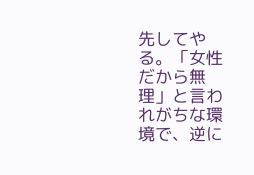先してやる。「女性だから無理」と言われがちな環境で、逆に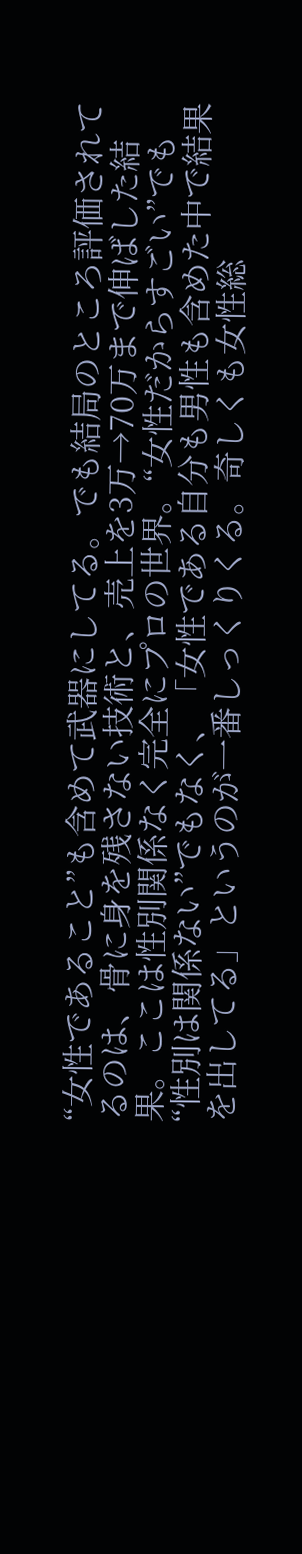“女性であること”も含めて武器にしてる。でも結局のところ評価されてるのは、骨に身を残さない技術と、売上を3万→70万まで伸ばした結果。ここは性別関係なく完全にプロの世界。“女性だからすごい”でも“性別は関係ない”でもなく、「女性である自分も男性も含めた中で結果を出してる」というのが一番しっくりくる。奇しくも女性総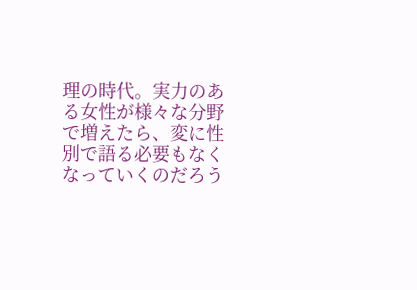理の時代。実力のある女性が様々な分野で増えたら、変に性別で語る必要もなくなっていくのだろう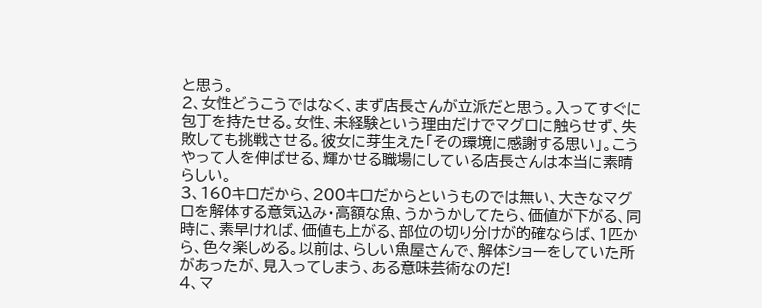と思う。
2、女性どうこうではなく、まず店長さんが立派だと思う。入ってすぐに包丁を持たせる。女性、未経験という理由だけでマグロに触らせず、失敗しても挑戦させる。彼女に芽生えた「その環境に感謝する思い」。こうやって人を伸ばせる、輝かせる職場にしている店長さんは本当に素晴らしい。
3、160キロだから、200キロだからというものでは無い、大きなマグロを解体する意気込み・高額な魚、うかうかしてたら、価値が下がる、同時に、素早ければ、価値も上がる、部位の切り分けが的確ならば、1匹から、色々楽しめる。以前は、らしい魚屋さんで、解体ショーをしていた所があったが、見入ってしまう、ある意味芸術なのだ!
4、マ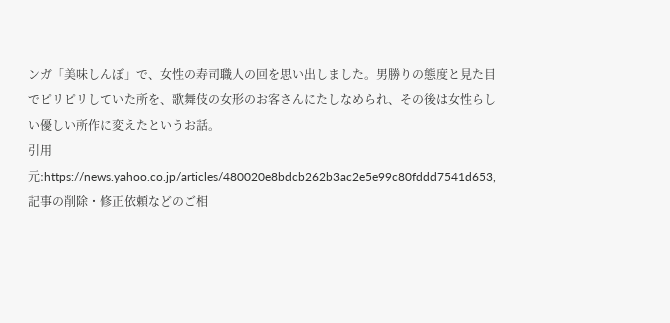ンガ「美味しんぼ」で、女性の寿司職人の回を思い出しました。男勝りの態度と見た目でピリピリしていた所を、歌舞伎の女形のお客さんにたしなめられ、その後は女性らしい優しい所作に変えたというお話。
引用元:https://news.yahoo.co.jp/articles/480020e8bdcb262b3ac2e5e99c80fddd7541d653,記事の削除・修正依頼などのご相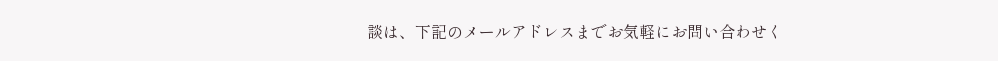談は、下記のメールアドレスまでお気軽にお問い合わせく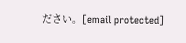ださい。[email protected]